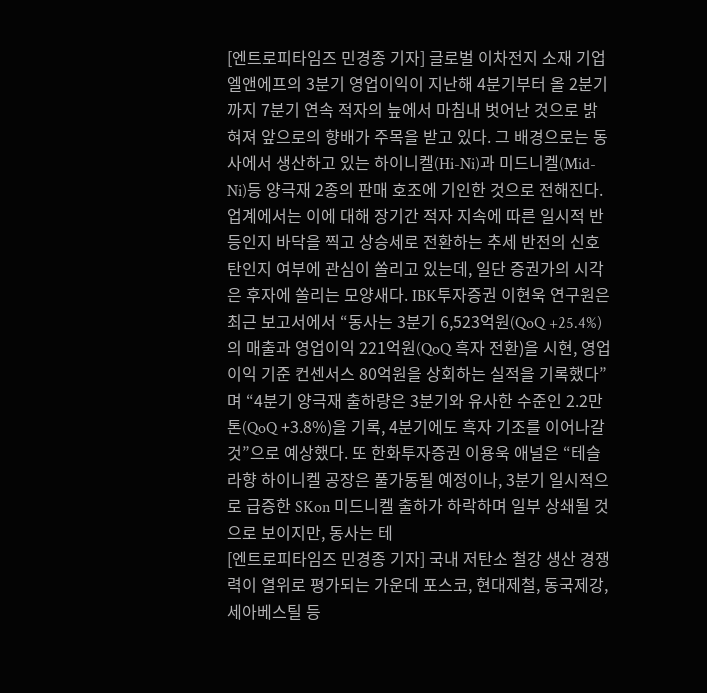[엔트로피타임즈 민경종 기자] 글로벌 이차전지 소재 기업 엘앤에프의 3분기 영업이익이 지난해 4분기부터 올 2분기까지 7분기 연속 적자의 늪에서 마침내 벗어난 것으로 밝혀져 앞으로의 향배가 주목을 받고 있다. 그 배경으로는 동사에서 생산하고 있는 하이니켈(Hi-Ni)과 미드니켈(Mid-Ni)등 양극재 2종의 판매 호조에 기인한 것으로 전해진다. 업계에서는 이에 대해 장기간 적자 지속에 따른 일시적 반등인지 바닥을 찍고 상승세로 전환하는 추세 반전의 신호탄인지 여부에 관심이 쏠리고 있는데, 일단 증권가의 시각은 후자에 쏠리는 모양새다. IBK투자증권 이현욱 연구원은 최근 보고서에서 “동사는 3분기 6,523억원(QoQ +25.4%)의 매출과 영업이익 221억원(QoQ 흑자 전환)을 시현, 영업이익 기준 컨센서스 80억원을 상회하는 실적을 기록했다”며 “4분기 양극재 출하량은 3분기와 유사한 수준인 2.2만톤(QoQ +3.8%)을 기록, 4분기에도 흑자 기조를 이어나갈 것”으로 예상했다. 또 한화투자증권 이용욱 애널은 “테슬라향 하이니켈 공장은 풀가동될 예정이나, 3분기 일시적으로 급증한 SKon 미드니켈 출하가 하락하며 일부 상쇄될 것으로 보이지만, 동사는 테
[엔트로피타임즈 민경종 기자] 국내 저탄소 철강 생산 경쟁력이 열위로 평가되는 가운데 포스코, 현대제철, 동국제강, 세아베스틸 등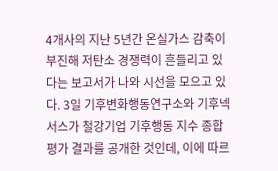4개사의 지난 5년간 온실가스 감축이 부진해 저탄소 경쟁력이 흔들리고 있다는 보고서가 나와 시선을 모으고 있다. 3일 기후변화행동연구소와 기후넥서스가 철강기업 기후행동 지수 종합평가 결과를 공개한 것인데, 이에 따르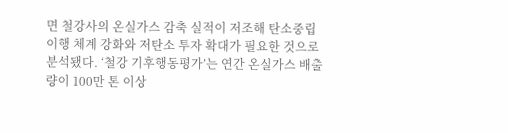면 철강사의 온실가스 감축 실적이 저조해 탄소중립 이행 체계 강화와 저탄소 투자 확대가 필요한 것으로 분석됐다. ‘철강 기후행동평가’는 연간 온실가스 배출량이 100만 톤 이상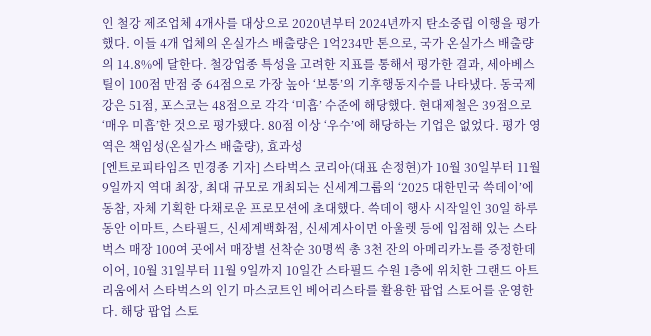인 철강 제조업체 4개사를 대상으로 2020년부터 2024년까지 탄소중립 이행을 평가했다. 이들 4개 업체의 온실가스 배출량은 1억234만 톤으로, 국가 온실가스 배출량의 14.8%에 달한다. 철강업종 특성을 고려한 지표를 통해서 평가한 결과, 세아베스틸이 100점 만점 중 64점으로 가장 높아 ‘보통’의 기후행동지수를 나타냈다. 동국제강은 51점, 포스코는 48점으로 각각 ‘미흡’ 수준에 해당했다. 현대제철은 39점으로 ‘매우 미흡’한 것으로 평가됐다. 80점 이상 ‘우수’에 해당하는 기업은 없었다. 평가 영역은 책임성(온실가스 배출량), 효과성
[엔트로피타임즈 민경종 기자] 스타벅스 코리아(대표 손정현)가 10월 30일부터 11월 9일까지 역대 최장, 최대 규모로 개최되는 신세계그룹의 ‘2025 대한민국 쓱데이’에 동참, 자체 기획한 다채로운 프로모션에 초대했다. 쓱데이 행사 시작일인 30일 하루 동안 이마트, 스타필드, 신세계백화점, 신세계사이먼 아울렛 등에 입점해 있는 스타벅스 매장 100여 곳에서 매장별 선착순 30명씩 총 3천 잔의 아메리카노를 증정한데 이어, 10월 31일부터 11월 9일까지 10일간 스타필드 수원 1층에 위치한 그랜드 아트리움에서 스타벅스의 인기 마스코트인 베어리스타를 활용한 팝업 스토어를 운영한다. 해당 팝업 스토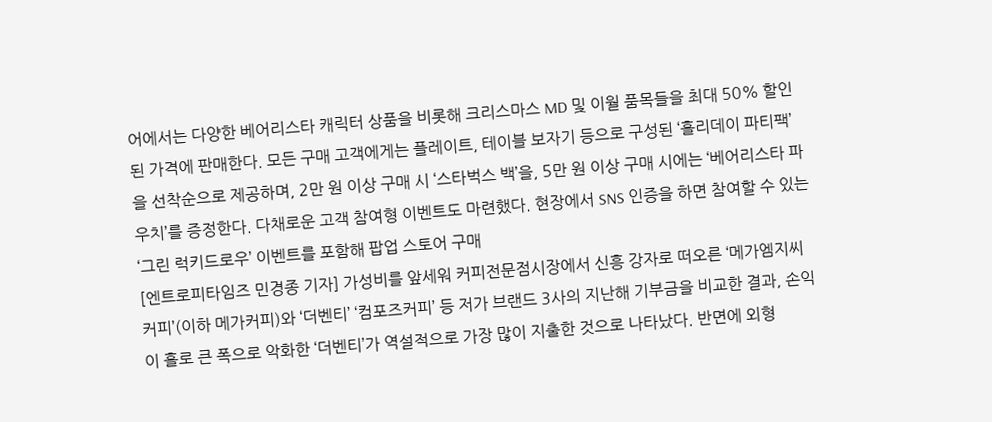어에서는 다양한 베어리스타 캐릭터 상품을 비롯해 크리스마스 MD 및 이월 품목들을 최대 50% 할인된 가격에 판매한다. 모든 구매 고객에게는 플레이트, 테이블 보자기 등으로 구성된 ‘홀리데이 파티팩’을 선착순으로 제공하며, 2만 원 이상 구매 시 ‘스타벅스 백’을, 5만 원 이상 구매 시에는 ‘베어리스타 파우치’를 증정한다. 다채로운 고객 참여형 이벤트도 마련했다. 현장에서 SNS 인증을 하면 참여할 수 있는 ‘그린 럭키드로우’ 이벤트를 포함해 팝업 스토어 구매
[엔트로피타임즈 민경종 기자] 가성비를 앞세워 커피전문점시장에서 신흥 강자로 떠오른 ‘메가엠지씨커피’(이하 메가커피)와 ‘더벤티’ ‘컴포즈커피’ 등 저가 브랜드 3사의 지난해 기부금을 비교한 결과, 손익이 홀로 큰 폭으로 악화한 ‘더벤티’가 역설적으로 가장 많이 지출한 것으로 나타났다. 반면에 외형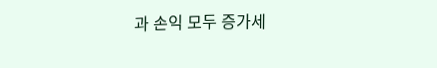과 손익 모두 증가세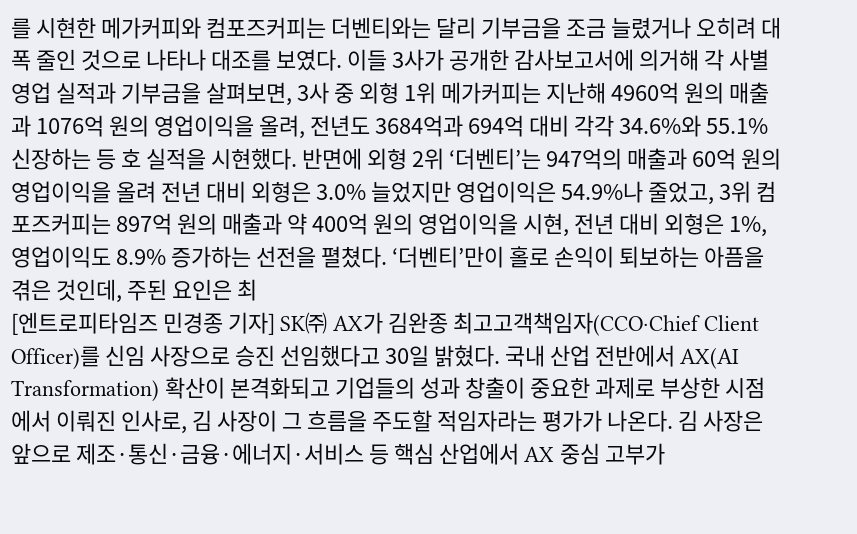를 시현한 메가커피와 컴포즈커피는 더벤티와는 달리 기부금을 조금 늘렸거나 오히려 대폭 줄인 것으로 나타나 대조를 보였다. 이들 3사가 공개한 감사보고서에 의거해 각 사별 영업 실적과 기부금을 살펴보면, 3사 중 외형 1위 메가커피는 지난해 4960억 원의 매출과 1076억 원의 영업이익을 올려, 전년도 3684억과 694억 대비 각각 34.6%와 55.1% 신장하는 등 호 실적을 시현했다. 반면에 외형 2위 ‘더벤티’는 947억의 매출과 60억 원의 영업이익을 올려 전년 대비 외형은 3.0% 늘었지만 영업이익은 54.9%나 줄었고, 3위 컴포즈커피는 897억 원의 매출과 약 400억 원의 영업이익을 시현, 전년 대비 외형은 1%, 영업이익도 8.9% 증가하는 선전을 펼쳤다. ‘더벤티’만이 홀로 손익이 퇴보하는 아픔을 겪은 것인데, 주된 요인은 최
[엔트로피타임즈 민경종 기자] SK㈜ AX가 김완종 최고고객책임자(CCO·Chief Client Officer)를 신임 사장으로 승진 선임했다고 30일 밝혔다. 국내 산업 전반에서 AX(AI Transformation) 확산이 본격화되고 기업들의 성과 창출이 중요한 과제로 부상한 시점에서 이뤄진 인사로, 김 사장이 그 흐름을 주도할 적임자라는 평가가 나온다. 김 사장은 앞으로 제조·통신·금융·에너지·서비스 등 핵심 산업에서 AX 중심 고부가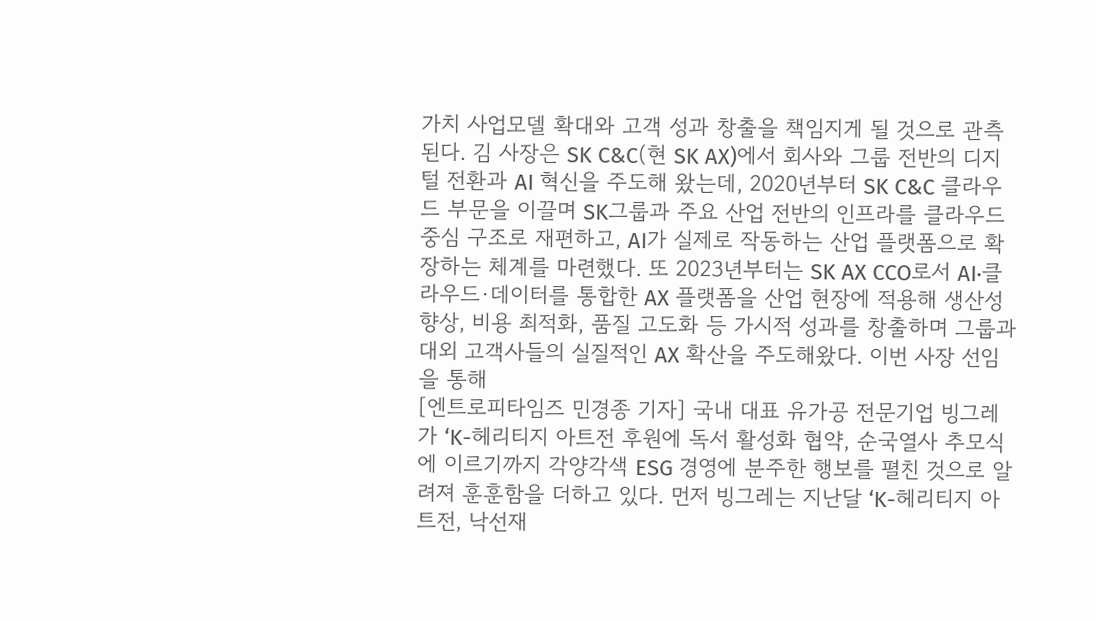가치 사업모델 확대와 고객 성과 창출을 책임지게 될 것으로 관측된다. 김 사장은 SK C&C(현 SK AX)에서 회사와 그룹 전반의 디지털 전환과 AI 혁신을 주도해 왔는데, 2020년부터 SK C&C 클라우드 부문을 이끌며 SK그룹과 주요 산업 전반의 인프라를 클라우드 중심 구조로 재편하고, AI가 실제로 작동하는 산업 플랫폼으로 확장하는 체계를 마련했다. 또 2023년부터는 SK AX CCO로서 AI·클라우드·데이터를 통합한 AX 플랫폼을 산업 현장에 적용해 생산성 향상, 비용 최적화, 품질 고도화 등 가시적 성과를 창출하며 그룹과 대외 고객사들의 실질적인 AX 확산을 주도해왔다. 이번 사장 선임을 통해
[엔트로피타임즈 민경종 기자] 국내 대표 유가공 전문기업 빙그레가 ‘K-헤리티지 아트전 후원에 독서 활성화 협약, 순국열사 추모식에 이르기까지 각양각색 ESG 경영에 분주한 행보를 펼친 것으로 알려져 훈훈함을 더하고 있다. 먼저 빙그레는 지난달 ‘K-헤리티지 아트전, 낙선재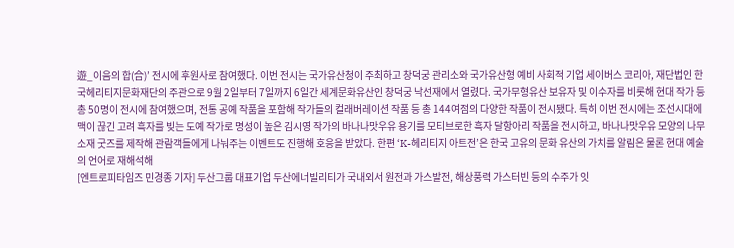遊_이음의 합(合)’ 전시에 후원사로 참여했다. 이번 전시는 국가유산청이 주최하고 창덕궁 관리소와 국가유산형 예비 사회적 기업 세이버스 코리아, 재단법인 한국헤리티지문화재단의 주관으로 9월 2일부터 7일까지 6일간 세계문화유산인 창덕궁 낙선재에서 열렸다. 국가무형유산 보유자 및 이수자를 비롯해 현대 작가 등 총 50명이 전시에 참여했으며, 전통 공예 작품을 포함해 작가들의 컬래버레이션 작품 등 총 144여점의 다양한 작품이 전시됐다. 특히 이번 전시에는 조선시대에 맥이 끊긴 고려 흑자를 빚는 도예 작가로 명성이 높은 김시영 작가의 바나나맛우유 용기를 모티브로한 흑자 달항아리 작품을 전시하고, 바나나맛우유 모양의 나무 소재 굿즈를 제작해 관람객들에게 나눠주는 이벤트도 진행해 호응을 받았다. 한편 ‘K-헤리티지 아트전’은 한국 고유의 문화 유산의 가치를 알림은 물론 현대 예술의 언어로 재해석해
[엔트로피타임즈 민경종 기자] 두산그룹 대표기업 두산에너빌리티가 국내외서 원전과 가스발전, 해상풍력 가스터빈 등의 수주가 잇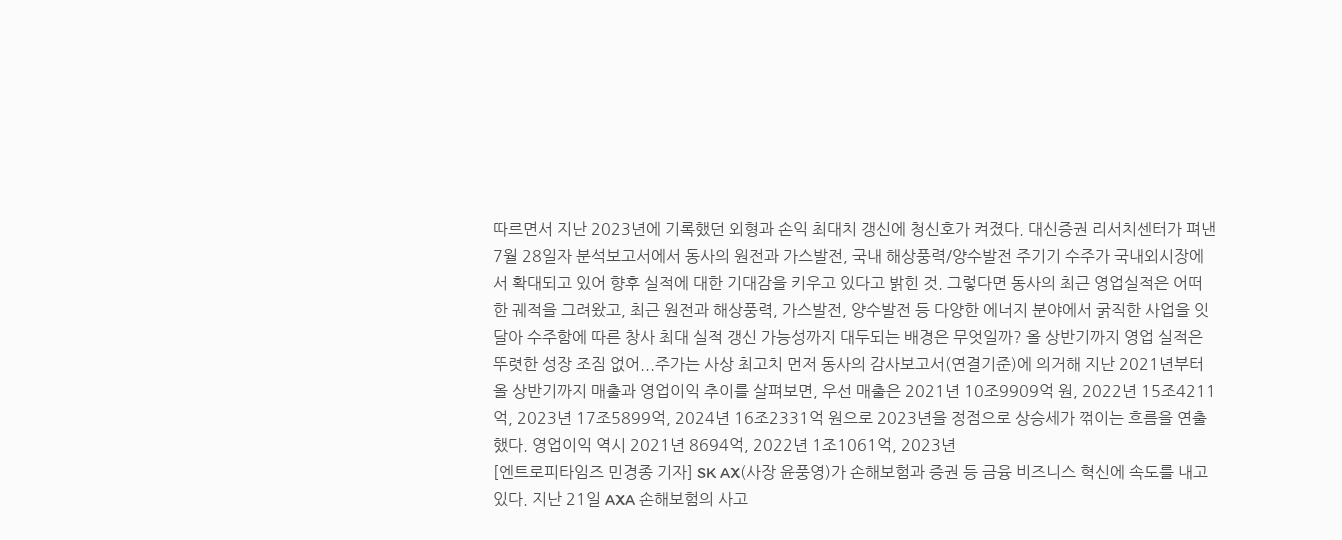따르면서 지난 2023년에 기록했던 외형과 손익 최대치 갱신에 청신호가 켜졌다. 대신증권 리서치센터가 펴낸 7월 28일자 분석보고서에서 동사의 원전과 가스발전, 국내 해상풍력/양수발전 주기기 수주가 국내외시장에서 확대되고 있어 향후 실적에 대한 기대감을 키우고 있다고 밝힌 것. 그렇다면 동사의 최근 영업실적은 어떠한 궤적을 그려왔고, 최근 원전과 해상풍력, 가스발전, 양수발전 등 다양한 에너지 분야에서 굵직한 사업을 잇달아 수주함에 따른 창사 최대 실적 갱신 가능성까지 대두되는 배경은 무엇일까? 올 상반기까지 영업 실적은 뚜렷한 성장 조짐 없어...주가는 사상 최고치 먼저 동사의 감사보고서(연결기준)에 의거해 지난 2021년부터 올 상반기까지 매출과 영업이익 추이를 살펴보면, 우선 매출은 2021년 10조9909억 원, 2022년 15조4211억, 2023년 17조5899억, 2024년 16조2331억 원으로 2023년을 정점으로 상승세가 꺾이는 흐름을 연출했다. 영업이익 역시 2021년 8694억, 2022년 1조1061억, 2023년
[엔트로피타임즈 민경종 기자] SK AX(사장 윤풍영)가 손해보험과 증권 등 금융 비즈니스 혁신에 속도를 내고 있다. 지난 21일 AXA 손해보험의 사고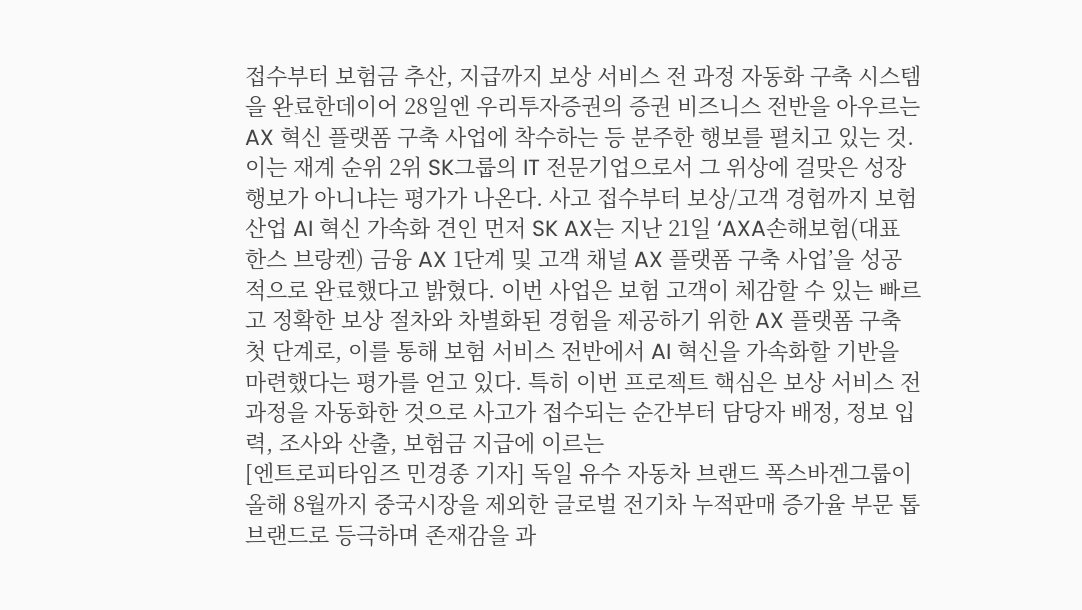접수부터 보험금 추산, 지급까지 보상 서비스 전 과정 자동화 구축 시스템을 완료한데이어 28일엔 우리투자증권의 증권 비즈니스 전반을 아우르는 AX 혁신 플랫폼 구축 사업에 착수하는 등 분주한 행보를 펼치고 있는 것. 이는 재계 순위 2위 SK그룹의 IT 전문기업으로서 그 위상에 걸맞은 성장행보가 아니냐는 평가가 나온다. 사고 접수부터 보상/고객 경험까지 보험 산업 AI 혁신 가속화 견인 먼저 SK AX는 지난 21일 ‘AXA손해보험(대표 한스 브랑켄) 금융 AX 1단계 및 고객 채널 AX 플랫폼 구축 사업’을 성공적으로 완료했다고 밝혔다. 이번 사업은 보험 고객이 체감할 수 있는 빠르고 정확한 보상 절차와 차별화된 경험을 제공하기 위한 AX 플랫폼 구축 첫 단계로, 이를 통해 보험 서비스 전반에서 AI 혁신을 가속화할 기반을 마련했다는 평가를 얻고 있다. 특히 이번 프로젝트 핵심은 보상 서비스 전 과정을 자동화한 것으로 사고가 접수되는 순간부터 담당자 배정, 정보 입력, 조사와 산출, 보험금 지급에 이르는
[엔트로피타임즈 민경종 기자] 독일 유수 자동차 브랜드 폭스바겐그룹이 올해 8월까지 중국시장을 제외한 글로벌 전기차 누적판매 증가율 부문 톱 브랜드로 등극하며 존재감을 과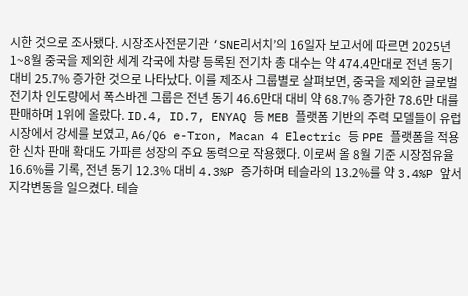시한 것으로 조사됐다. 시장조사전문기관 ‘SNE리서치’의 16일자 보고서에 따르면 2025년 1~8월 중국을 제외한 세계 각국에 차량 등록된 전기차 총 대수는 약 474.4만대로 전년 동기 대비 25.7% 증가한 것으로 나타났다. 이를 제조사 그룹별로 살펴보면, 중국을 제외한 글로벌 전기차 인도량에서 폭스바겐 그룹은 전년 동기 46.6만대 대비 약 68.7% 증가한 78.6만 대를 판매하며 1위에 올랐다. ID.4, ID.7, ENYAQ 등 MEB 플랫폼 기반의 주력 모델들이 유럽 시장에서 강세를 보였고, A6/Q6 e-Tron, Macan 4 Electric 등 PPE 플랫폼을 적용한 신차 판매 확대도 가파른 성장의 주요 동력으로 작용했다. 이로써 올 8월 기준 시장점유율 16.6%를 기록, 전년 동기 12.3% 대비 4.3%P 증가하며 테슬라의 13.2%를 약 3.4%P 앞서 지각변동을 일으켰다. 테슬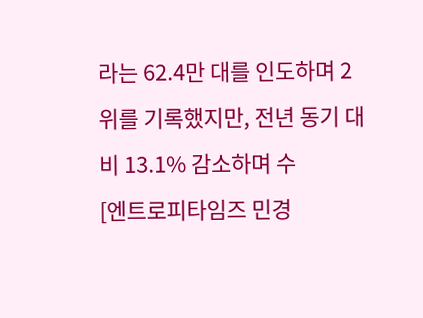라는 62.4만 대를 인도하며 2위를 기록했지만, 전년 동기 대비 13.1% 감소하며 수
[엔트로피타임즈 민경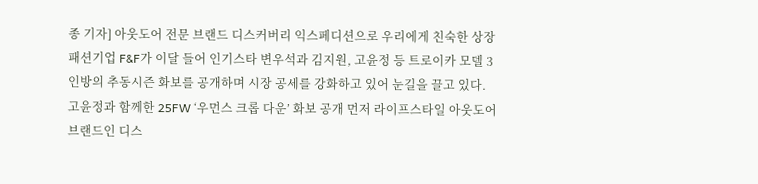종 기자] 아웃도어 전문 브랜드 디스커버리 익스페디션으로 우리에게 친숙한 상장 패션기업 F&F가 이달 들어 인기스타 변우석과 김지원, 고윤정 등 트로이카 모델 3인방의 추동시즌 화보를 공개하며 시장 공세를 강화하고 있어 눈길을 끌고 있다. 고윤정과 함께한 25FW ‘우먼스 크롭 다운’ 화보 공개 먼저 라이프스타일 아웃도어 브랜드인 디스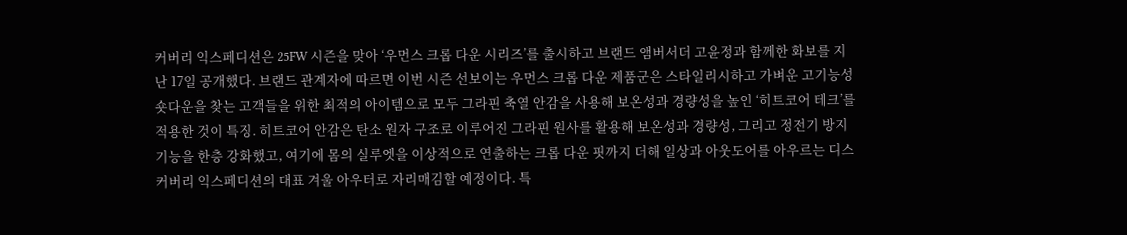커버리 익스페디션은 25FW 시즌을 맞아 ‘우먼스 크롭 다운 시리즈’를 출시하고 브랜드 앰버서더 고윤정과 함께한 화보를 지난 17일 공개했다. 브랜드 관계자에 따르면 이번 시즌 선보이는 우먼스 크롭 다운 제품군은 스타일리시하고 가벼운 고기능성 숏다운을 찾는 고객들을 위한 최적의 아이템으로 모두 그라핀 축열 안감을 사용해 보온성과 경량성을 높인 ‘히트코어 테크’를 적용한 것이 특징. 히트코어 안감은 탄소 원자 구조로 이루어진 그라핀 원사를 활용해 보온성과 경량성, 그리고 정전기 방지 기능을 한층 강화했고, 여기에 몸의 실루엣을 이상적으로 연출하는 크롭 다운 핏까지 더해 일상과 아웃도어를 아우르는 디스커버리 익스페디션의 대표 겨울 아우터로 자리매김할 예정이다. 특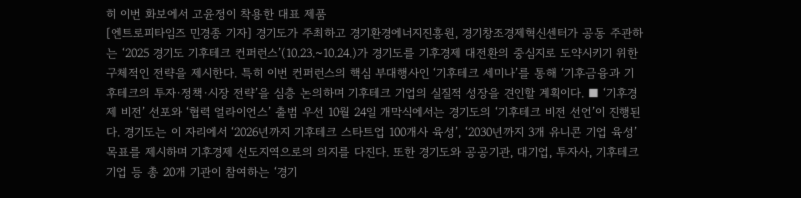히 이번 화보에서 고윤정이 착용한 대표 제품
[엔트로피타임즈 민경종 기자] 경기도가 주최하고 경기환경에너지진흥원, 경기창조경제혁신센터가 공동 주관하는 ‘2025 경기도 기후테크 컨퍼런스’(10.23.~10.24.)가 경기도를 기후경제 대전환의 중심지로 도약시키기 위한 구체적인 전략을 제시한다. 특히 이번 컨퍼런스의 핵심 부대행사인 ‘기후테크 세미나’를 통해 ‘기후금융과 기후테크의 투자·정책·시장 전략’을 심층 논의하며 기후테크 기업의 실질적 성장을 견인할 계획이다. ■ ‘기후경제 비전’ 선포와 ‘협력 얼라이언스’ 출범 우선 10월 24일 개막식에서는 경기도의 ‘기후테크 비전 선언’이 진행된다. 경기도는 이 자리에서 ‘2026년까지 기후테크 스타트업 100개사 육성’, ‘2030년까지 3개 유니콘 기업 육성’ 목표를 제시하며 기후경제 선도지역으로의 의지를 다진다. 또한 경기도와 공공기관, 대기업, 투자사, 기후테크 기업 등 총 20개 기관이 참여하는 ‘경기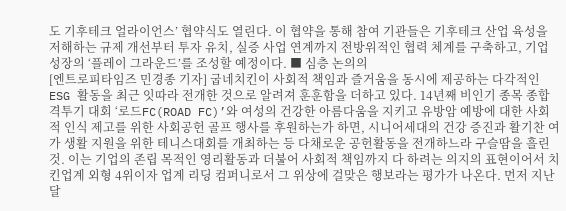도 기후테크 얼라이언스’ 협약식도 열린다. 이 협약을 통해 참여 기관들은 기후테크 산업 육성을 저해하는 규제 개선부터 투자 유치, 실증 사업 연계까지 전방위적인 협력 체계를 구축하고, 기업 성장의 ‘플레이 그라운드’를 조성할 예정이다. ■ 심층 논의의
[엔트로피타임즈 민경종 기자] 굽네치킨이 사회적 책임과 즐거움을 동시에 제공하는 다각적인 ESG 활동을 최근 잇따라 전개한 것으로 알려져 훈훈함을 더하고 있다. 14년째 비인기 종목 종합격투기 대회 ‘로드FC(ROAD FC)’와 여성의 건강한 아름다움을 지키고 유방암 예방에 대한 사회적 인식 제고를 위한 사회공헌 골프 행사를 후원하는가 하면, 시니어세대의 건강 증진과 활기찬 여가 생활 지원을 위한 테니스대회를 개최하는 등 다채로운 공헌활동을 전개하느라 구슬땀을 흘린 것. 이는 기업의 존립 목적인 영리활동과 더불어 사회적 책임까지 다 하려는 의지의 표현이어서 치킨업계 외형 4위이자 업계 리딩 컴퍼니로서 그 위상에 걸맞은 행보라는 평가가 나온다. 먼저 지난달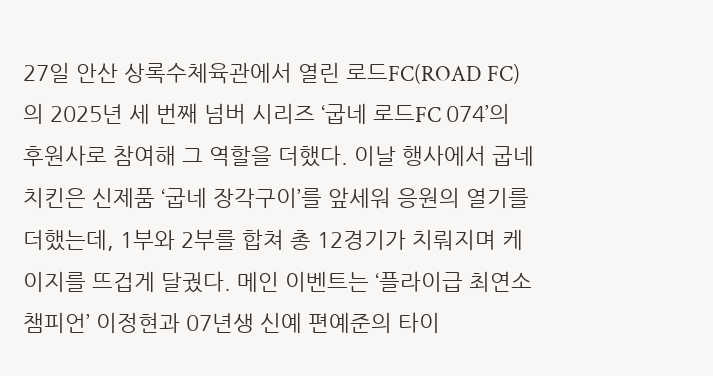27일 안산 상록수체육관에서 열린 로드FC(ROAD FC)의 2025년 세 번째 넘버 시리즈 ‘굽네 로드FC 074’의 후원사로 참여해 그 역할을 더했다. 이날 행사에서 굽네치킨은 신제품 ‘굽네 장각구이’를 앞세워 응원의 열기를 더했는데, 1부와 2부를 합쳐 총 12경기가 치뤄지며 케이지를 뜨겁게 달궜다. 메인 이벤트는 ‘플라이급 최연소 챔피언’ 이정현과 07년생 신예 편예준의 타이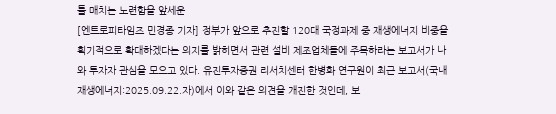틀 매치는 노련함을 앞세운
[엔트로피타임즈 민경종 기자] 정부가 앞으로 추진할 120대 국정과제 중 재생에너지 비중을 획기적으로 확대하겠다는 의지를 밝히면서 관련 설비 제조업체들에 주목하라는 보고서가 나와 투자자 관심을 모으고 있다. 유진투자증권 리서치센터 한병화 연구원이 최근 보고서(국내 재생에너지:2025.09.22.자)에서 이와 같은 의견을 개진한 것인데, 보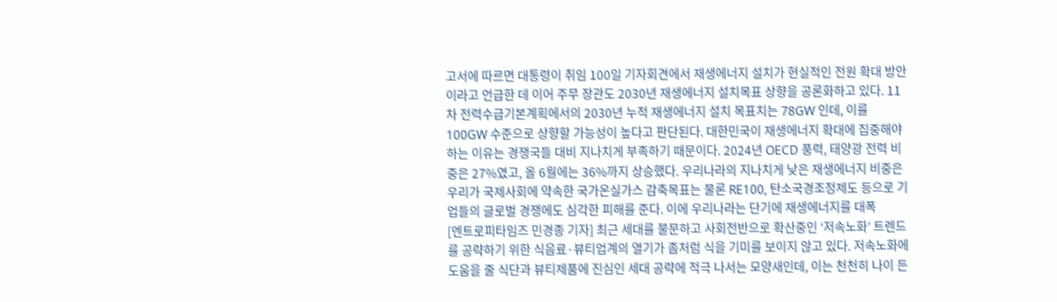고서에 따르면 대통령이 취임 100일 기자회견에서 재생에너지 설치가 현실적인 전원 확대 방안이라고 언급한 데 이어 주무 장관도 2030년 재생에너지 설치목표 상향을 공론화하고 있다. 11차 전력수급기본계획에서의 2030년 누적 재생에너지 설치 목표치는 78GW 인데, 이를 100GW 수준으로 상향할 가능성이 높다고 판단된다. 대한민국이 재생에너지 확대에 집중해야 하는 이유는 경쟁국들 대비 지나치게 부족하기 때문이다. 2024년 OECD 풍력, 태양광 전력 비중은 27%였고, 올 6월에는 36%까지 상승했다. 우리나라의 지나치게 낮은 재생에너지 비중은 우리가 국제사회에 약속한 국가온실가스 감축목표는 물론 RE100, 탄소국경조정제도 등으로 기업들의 글로벌 경쟁에도 심각한 피해를 준다. 이에 우리나라는 단기에 재생에너지를 대폭
[엔트로피타임즈 민경종 기자] 최근 세대를 불문하고 사회전반으로 확산중인 ‘저속노화’ 트렌드를 공략하기 위한 식음료·뷰티업계의 열기가 좀처럼 식을 기미를 보이지 않고 있다. 저속노화에 도움을 줄 식단과 뷰티제품에 진심인 세대 공략에 적극 나서는 모양새인데, 이는 천천히 나이 든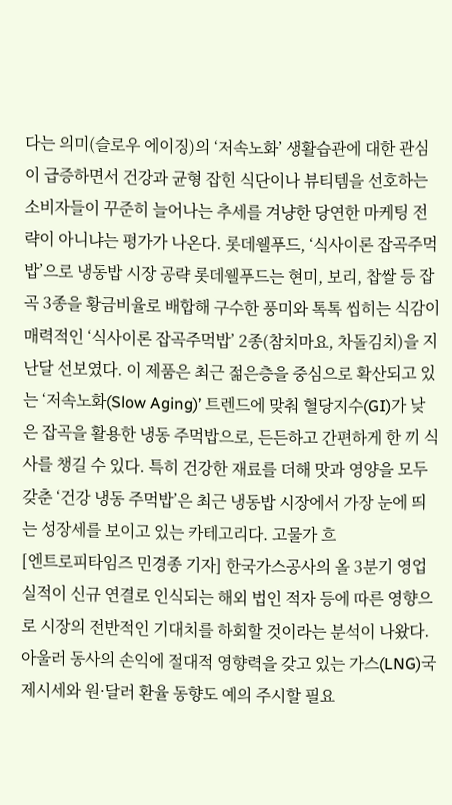다는 의미(슬로우 에이징)의 ‘저속노화’ 생활습관에 대한 관심이 급증하면서 건강과 균형 잡힌 식단이나 뷰티템을 선호하는 소비자들이 꾸준히 늘어나는 추세를 겨냥한 당연한 마케팅 전략이 아니냐는 평가가 나온다. 롯데웰푸드, ‘식사이론 잡곡주먹밥’으로 냉동밥 시장 공략 롯데웰푸드는 현미, 보리, 찹쌀 등 잡곡 3종을 황금비율로 배합해 구수한 풍미와 톡톡 씹히는 식감이 매력적인 ‘식사이론 잡곡주먹밥’ 2종(참치마요, 차돌김치)을 지난달 선보였다. 이 제품은 최근 젊은층을 중심으로 확산되고 있는 ‘저속노화(Slow Aging)’ 트렌드에 맞춰 혈당지수(GI)가 낮은 잡곡을 활용한 냉동 주먹밥으로, 든든하고 간편하게 한 끼 식사를 챙길 수 있다. 특히 건강한 재료를 더해 맛과 영양을 모두 갖춘 ‘건강 냉동 주먹밥’은 최근 냉동밥 시장에서 가장 눈에 띄는 성장세를 보이고 있는 카테고리다. 고물가 흐
[엔트로피타임즈 민경종 기자] 한국가스공사의 올 3분기 영업실적이 신규 연결로 인식되는 해외 법인 적자 등에 따른 영향으로 시장의 전반적인 기대치를 하회할 것이라는 분석이 나왔다. 아울러 동사의 손익에 절대적 영향력을 갖고 있는 가스(LNG)국제시세와 원·달러 환율 동향도 예의 주시할 필요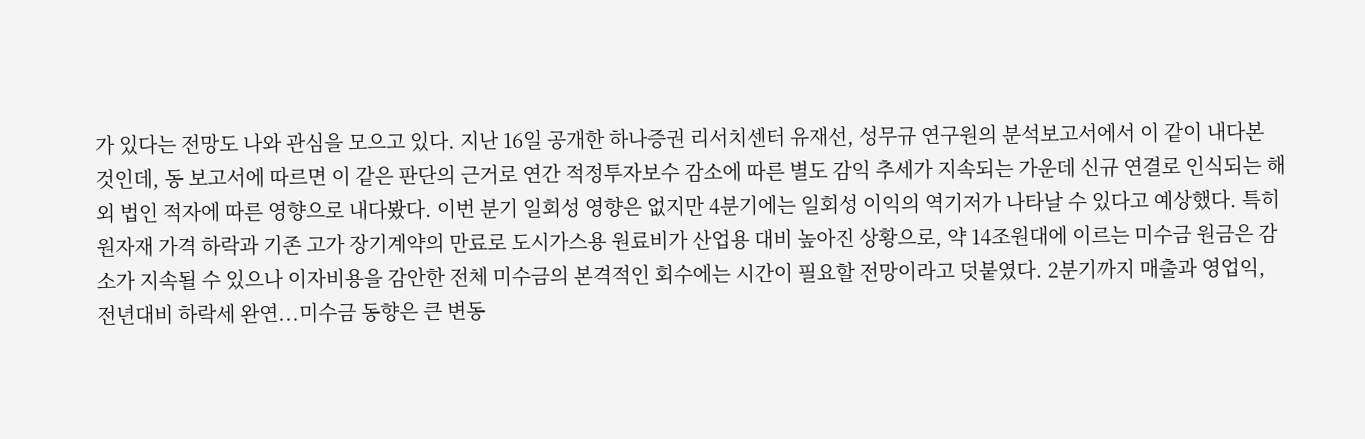가 있다는 전망도 나와 관심을 모으고 있다. 지난 16일 공개한 하나증권 리서치센터 유재선, 성무규 연구원의 분석보고서에서 이 같이 내다본 것인데, 동 보고서에 따르면 이 같은 판단의 근거로 연간 적정투자보수 감소에 따른 별도 감익 추세가 지속되는 가운데 신규 연결로 인식되는 해외 법인 적자에 따른 영향으로 내다봤다. 이번 분기 일회성 영향은 없지만 4분기에는 일회성 이익의 역기저가 나타날 수 있다고 예상했다. 특히 원자재 가격 하락과 기존 고가 장기계약의 만료로 도시가스용 원료비가 산업용 대비 높아진 상황으로, 약 14조원대에 이르는 미수금 원금은 감소가 지속될 수 있으나 이자비용을 감안한 전체 미수금의 본격적인 회수에는 시간이 필요할 전망이라고 덧붙였다. 2분기까지 매출과 영업익, 전년대비 하락세 완연...미수금 동향은 큰 변동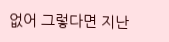없어 그렇다면 지난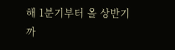해 1분기부터 올 상반기까